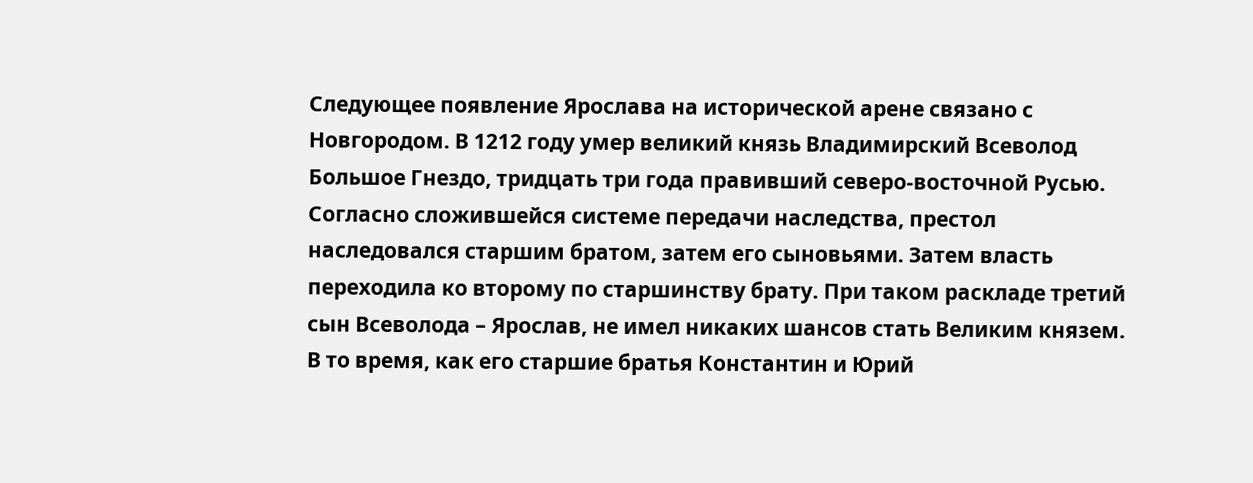Следующее появление Ярослава на исторической арене связано с Новгородом. В 1212 году умер великий князь Владимирский Всеволод Большое Гнездо, тридцать три года правивший северо-восточной Русью. Согласно сложившейся системе передачи наследства, престол наследовался старшим братом, затем его сыновьями. Затем власть переходила ко второму по старшинству брату. При таком раскладе третий сын Всеволода – Ярослав, не имел никаких шансов стать Великим князем. В то время, как его старшие братья Константин и Юрий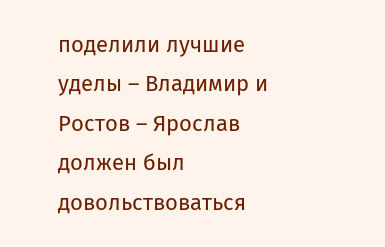поделили лучшие уделы – Владимир и Ростов – Ярослав должен был довольствоваться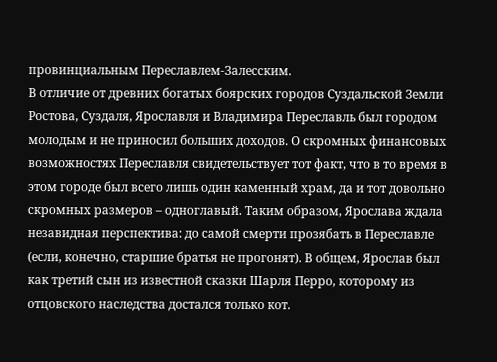провинциальным Переславлем-Залесским.
В отличие от древних богатых боярских городов Суздальской Земли Ростова, Суздаля, Ярославля и Владимира Переславль был городом молодым и не приносил больших доходов. О скромных финансовых возможностях Переславля свидетельствует тот факт, что в то время в этом городе был всего лишь один каменный храм, да и тот довольно скромных размеров – одноглавый. Таким образом, Ярослава ждала незавидная перспектива: до самой смерти прозябать в Переславле (если, конечно, старшие братья не прогонят). В общем, Ярослав был как третий сын из известной сказки Шарля Перро, которому из отцовского наследства достался только кот.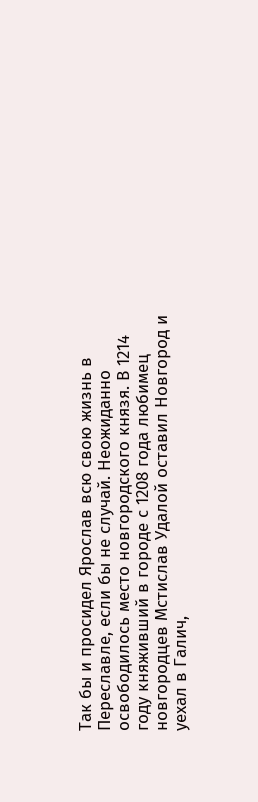Так бы и просидел Ярослав всю свою жизнь в Переславле, если бы не случай. Неожиданно освободилось место новгородского князя. В 1214 году княживший в городе с 1208 года любимец новгородцев Мстислав Удалой оставил Новгород и уехал в Галич,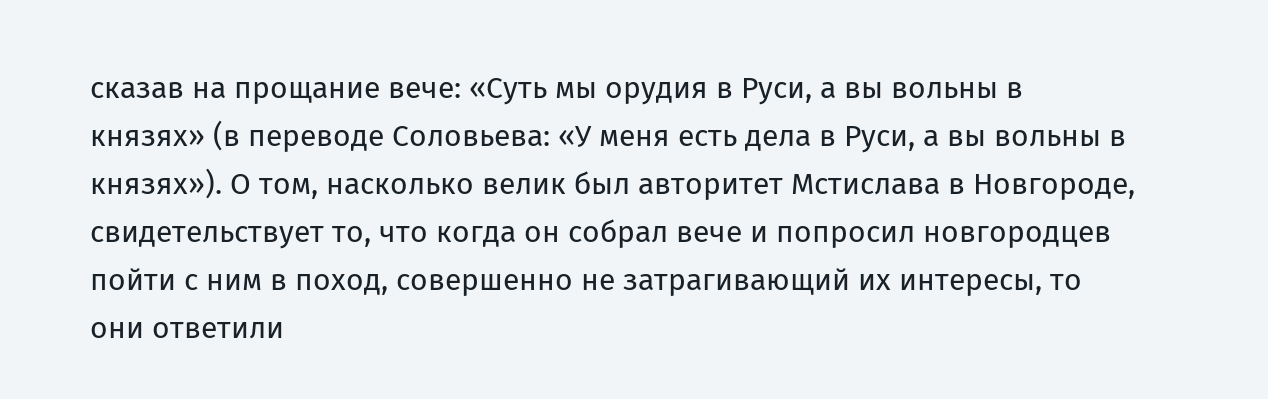сказав на прощание вече: «Суть мы орудия в Руси, а вы вольны в князях» (в переводе Соловьева: «У меня есть дела в Руси, а вы вольны в князях»). О том, насколько велик был авторитет Мстислава в Новгороде, свидетельствует то, что когда он собрал вече и попросил новгородцев пойти с ним в поход, совершенно не затрагивающий их интересы, то они ответили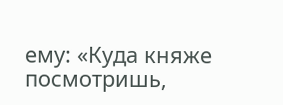ему: «Куда княже посмотришь,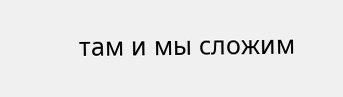там и мы сложим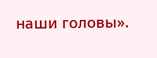наши головы».